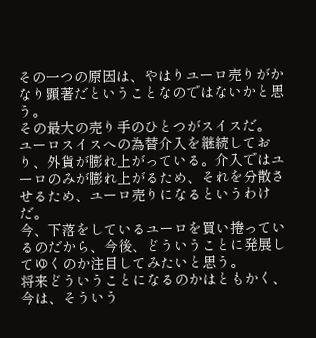その一つの原因は、やはりユーロ売りがかなり顕著だということなのではないかと思う。
その最大の売り手のひとつがスイスだ。
ユーロスイスへの為替介入を継続しており、外貨が膨れ上がっている。介入ではユーロのみが膨れ上がるため、それを分散させるため、ユーロ売りになるというわけだ。
今、下落をしているユーロを買い捲っているのだから、今後、どういうことに発展してゆくのか注目してみたいと思う。
将来どういうことになるのかはともかく、今は、そういう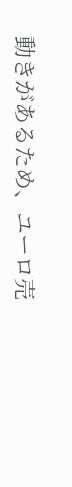動きがあるため、ユーロ売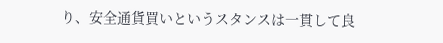り、安全通貨買いというスタンスは一貫して良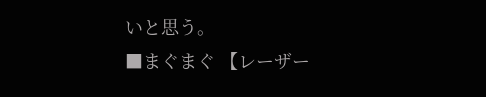いと思う。
■まぐまぐ 【レーザー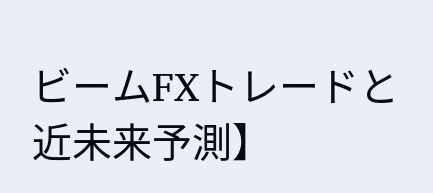ビームFXトレードと近未来予測】